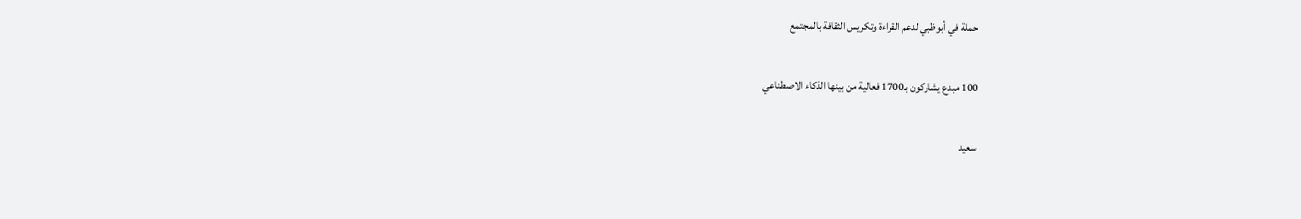حملة في أبوظبي لدعم القراءة وتكريس الثقافة بالمجتمع

100 مبدع يشاركون بـ1700 فعالية من بينها الذكاء الاصطناعي

سعيد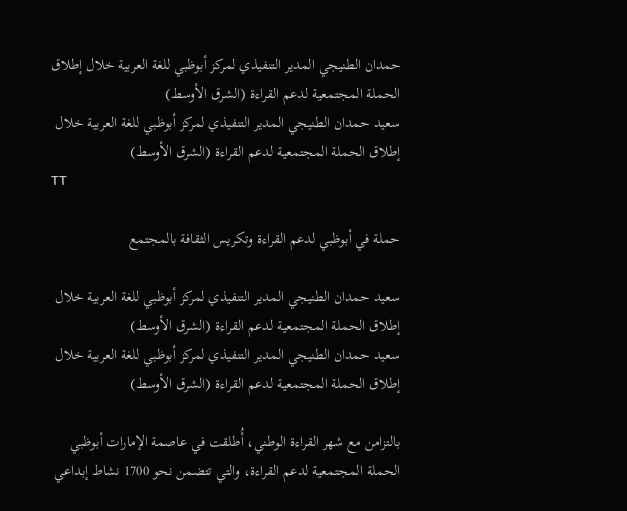حمدان الطنيجي المدير التنفيذي لمركز أبوظبي للغة العربية خلال إطلاق الحملة المجتمعية لدعم القراءة (الشرق الأوسط)
سعيد حمدان الطنيجي المدير التنفيذي لمركز أبوظبي للغة العربية خلال إطلاق الحملة المجتمعية لدعم القراءة (الشرق الأوسط)
TT

حملة في أبوظبي لدعم القراءة وتكريس الثقافة بالمجتمع

سعيد حمدان الطنيجي المدير التنفيذي لمركز أبوظبي للغة العربية خلال إطلاق الحملة المجتمعية لدعم القراءة (الشرق الأوسط)
سعيد حمدان الطنيجي المدير التنفيذي لمركز أبوظبي للغة العربية خلال إطلاق الحملة المجتمعية لدعم القراءة (الشرق الأوسط)

بالتزامن مع شهر القراءة الوطني، أُطلقت في عاصمة الإمارات أبوظبي الحملة المجتمعية لدعم القراءة، والتي تتضمن نحو 1700 نشاط إبداعي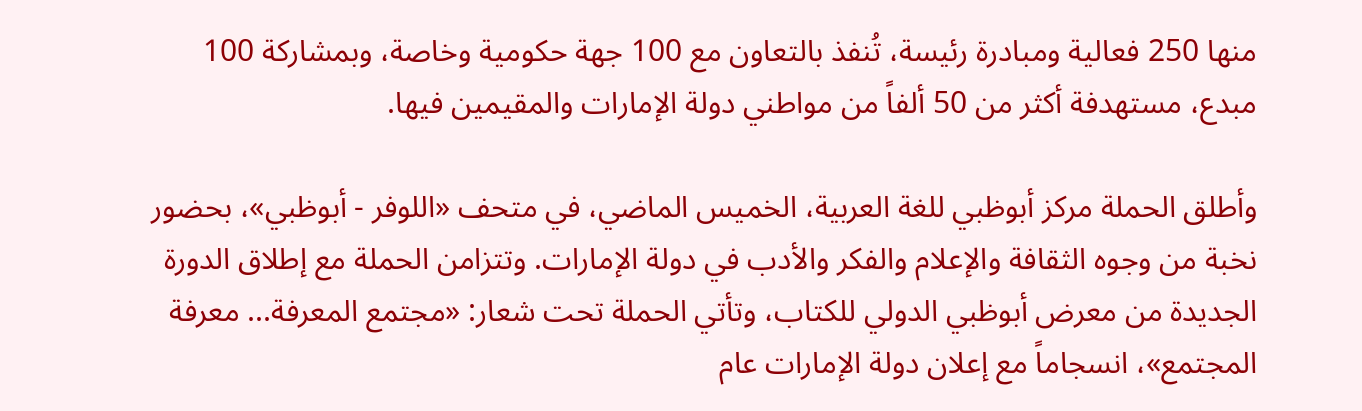منها 250 فعالية ومبادرة رئيسة، تُنفذ بالتعاون مع 100 جهة حكومية وخاصة، وبمشاركة 100 مبدع، مستهدفة أكثر من 50 ألفاً من مواطني دولة الإمارات والمقيمين فيها.

وأطلق الحملة مركز أبوظبي للغة العربية، الخميس الماضي، في متحف «اللوفر - أبوظبي»، بحضور نخبة من وجوه الثقافة والإعلام والفكر والأدب في دولة الإمارات. وتتزامن الحملة مع إطلاق الدورة الجديدة من معرض أبوظبي الدولي للكتاب، وتأتي الحملة تحت شعار: «مجتمع المعرفة... معرفة المجتمع»، انسجاماً مع إعلان دولة الإمارات عام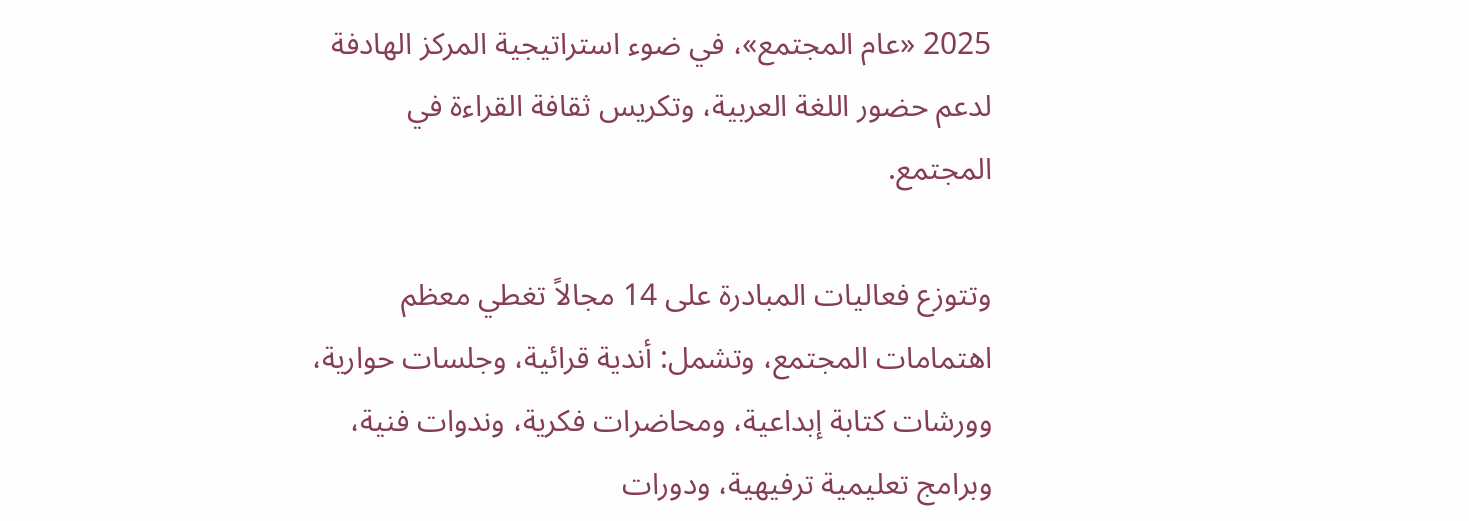2025 «عام المجتمع»، في ضوء استراتيجية المركز الهادفة لدعم حضور اللغة العربية، وتكريس ثقافة القراءة في المجتمع.

وتتوزع فعاليات المبادرة على 14 مجالاً تغطي معظم اهتمامات المجتمع، وتشمل: أندية قرائية، وجلسات حوارية، وورشات كتابة إبداعية، ومحاضرات فكرية، وندوات فنية، وبرامج تعليمية ترفيهية، ودورات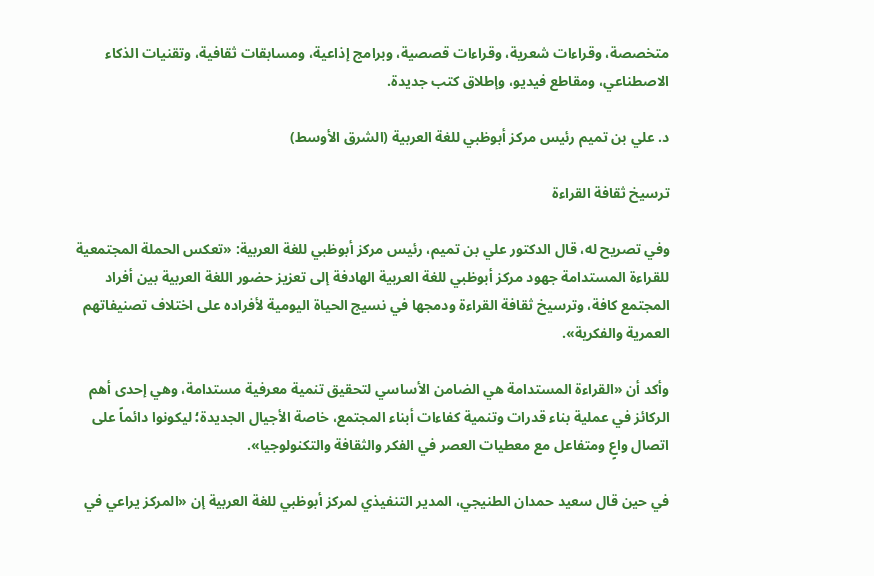متخصصة، وقراءات شعرية، وقراءات قصصية، وبرامج إذاعية، ومسابقات ثقافية، وتقنيات الذكاء الاصطناعي، ومقاطع فيديو، وإطلاق كتب جديدة.

د. علي بن تميم رئيس مركز أبوظبي للغة العربية (الشرق الأوسط)

ترسيخ ثقافة القراءة

وفي تصريح له، قال الدكتور علي بن تميم، رئيس مركز أبوظبي للغة العربية: «تعكس الحملة المجتمعية للقراءة المستدامة جهود مركز أبوظبي للغة العربية الهادفة إلى تعزيز حضور اللغة العربية بين أفراد المجتمع كافة، وترسيخ ثقافة القراءة ودمجها في نسيج الحياة اليومية لأفراده على اختلاف تصنيفاتهم العمرية والفكرية».

وأكد أن «القراءة المستدامة هي الضامن الأساسي لتحقيق تنمية معرفية مستدامة، وهي إحدى أهم الركائز في عملية بناء قدرات وتنمية كفاءات أبناء المجتمع، خاصة الأجيال الجديدة؛ ليكونوا دائماً على اتصال واعٍ ومتفاعل مع معطيات العصر في الفكر والثقافة والتكنولوجيا».

في حين قال سعيد حمدان الطنيجي، المدير التنفيذي لمركز أبوظبي للغة العربية إن «المركز يراعي في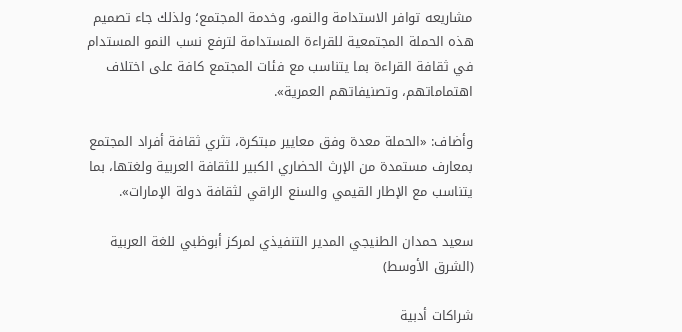مشاريعه توافر الاستدامة والنمو، وخدمة المجتمع؛ ولذلك جاء تصميم هذه الحملة المجتمعية للقراءة المستدامة لترفع نسب النمو المستدام في ثقافة القراءة بما يتناسب مع فئات المجتمع كافة على اختلاف اهتماماتهم، وتصنيفاتهم العمرية».

وأضاف: «الحملة معدة وفق معايير مبتكرة، تثري ثقافة أفراد المجتمع بمعارف مستمدة من الإرث الحضاري الكبير للثقافة العربية ولغتها، بما يتناسب مع الإطار القيمي والسنع الراقي لثقافة دولة الإمارات».

سعيد حمدان الطنيجي المدير التنفيذي لمركز أبوظبي للغة العربية (الشرق الأوسط)

شراكات أدبية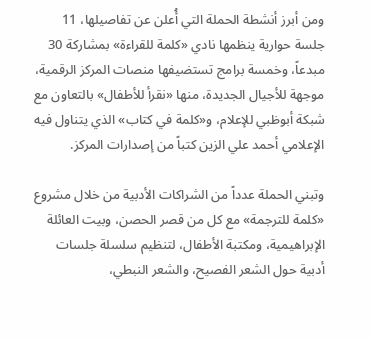ومن أبرز أنشطة الحملة التي أُعلن عن تفاصيلها، 11 جلسة حوارية ينظمها نادي «كلمة للقراءة» بمشاركة 30 مبدعاً، وخمسة برامج تستضيفها منصات المركز الرقمية، موجهة للأجيال الجديدة، منها «نقرأ للأطفال» بالتعاون مع شبكة أبوظبي للإعلام، و«كلمة في كتاب» الذي يتناول فيه الإعلامي أحمد علي الزين كتباً من إصدارات المركز.

وتبني الحملة عدداً من الشراكات الأدبية من خلال مشروع «كلمة للترجمة» مع كل من قصر الحصن، وبيت العائلة الإبراهيمية، ومكتبة الأطفال، لتنظيم سلسلة جلسات أدبية حول الشعر الفصيح، والشعر النبطي،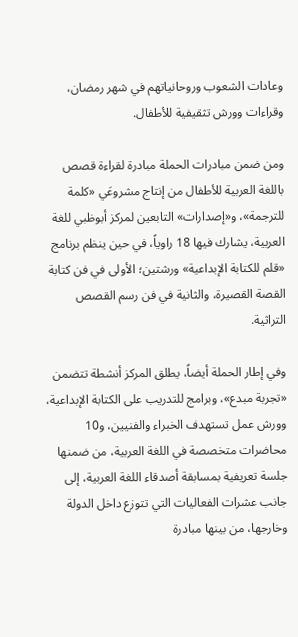وعادات الشعوب وروحانياتهم في شهر رمضان، وقراءات وورش تثقيفية للأطفال.

ومن ضمن مبادرات الحملة مبادرة لقراءة قصص باللغة العربية للأطفال من إنتاج مشروعَي «كلمة للترجمة»، و«إصدارات» التابعين لمركز أبوظبي للغة العربية، يشارك فيها 18 راوياً، في حين ينظم برنامج «قلم للكتابة الإبداعية» ورشتين؛ الأولى في فن كتابة القصة القصيرة، والثانية في فن رسم القصص التراثية.

وفي إطار الحملة أيضاً، يطلق المركز أنشطة تتضمن «تجربة مبدع»، وبرامج للتدريب على الكتابة الإبداعية، وورش عمل تستهدف الخبراء والفنيين، و10 محاضرات متخصصة في اللغة العربية، من ضمنها جلسة تعريفية بمسابقة أصدقاء اللغة العربية، إلى جانب عشرات الفعاليات التي تتوزع داخل الدولة وخارجها، من بينها مبادرة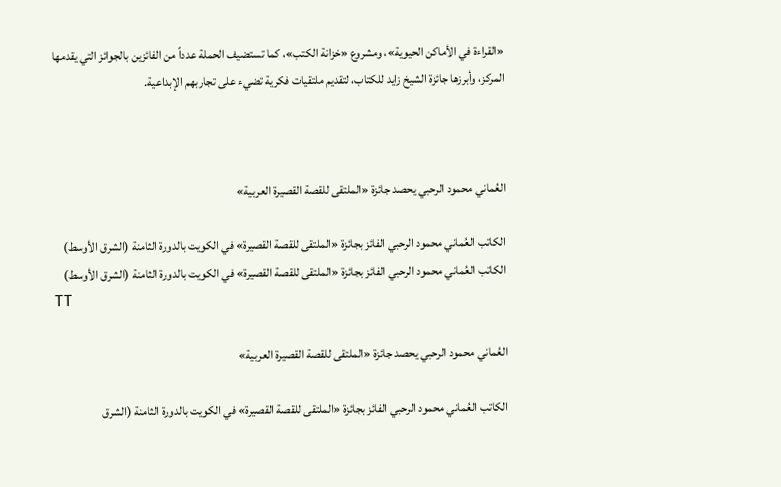«القراءة في الأماكن الحيوية»، ومشروع «خزانة الكتب»، كما تستضيف الحملة عدداً من الفائزين بالجوائز التي يقدمها المركز، وأبرزها جائزة الشيخ زايد للكتاب، لتقديم ملتقيات فكرية تضيء على تجاربهم الإبداعية.



العُماني محمود الرحبي يحصد جائزة «الملتقى للقصة القصيرة العربية»

الكاتب العُماني محمود الرحبي الفائز بجائزة «الملتقى للقصة القصيرة» في الكويت بالدورة الثامنة (الشرق الأوسط)
الكاتب العُماني محمود الرحبي الفائز بجائزة «الملتقى للقصة القصيرة» في الكويت بالدورة الثامنة (الشرق الأوسط)
TT

العُماني محمود الرحبي يحصد جائزة «الملتقى للقصة القصيرة العربية»

الكاتب العُماني محمود الرحبي الفائز بجائزة «الملتقى للقصة القصيرة» في الكويت بالدورة الثامنة (الشرق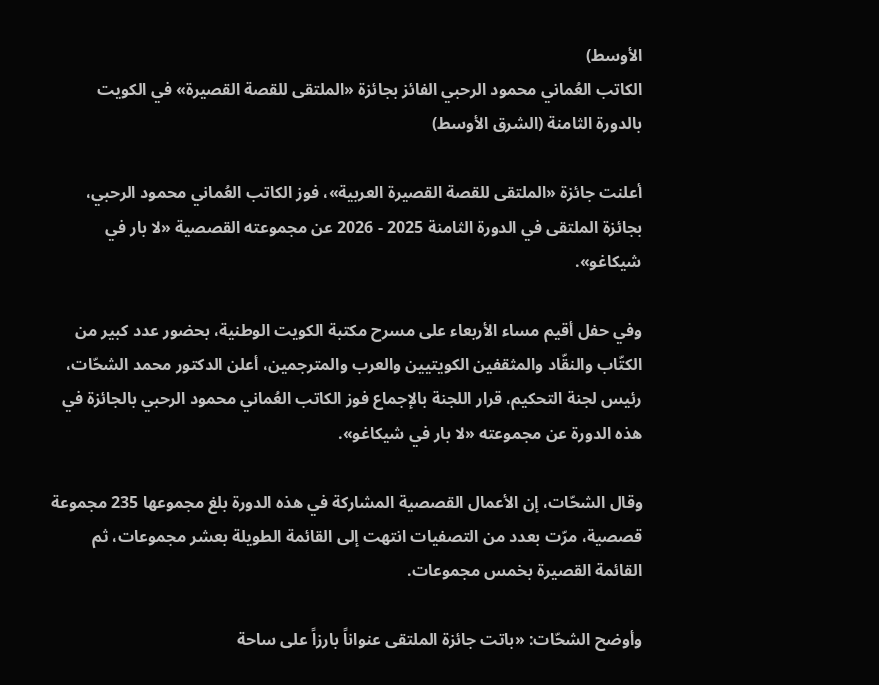الأوسط)
الكاتب العُماني محمود الرحبي الفائز بجائزة «الملتقى للقصة القصيرة» في الكويت بالدورة الثامنة (الشرق الأوسط)

أعلنت جائزة «الملتقى للقصة القصيرة العربية»، فوز الكاتب العُماني محمود الرحبي، بجائزة الملتقى في الدورة الثامنة 2025 - 2026 عن مجموعته القصصية «لا بار في شيكاغو».

وفي حفل أقيم مساء الأربعاء على مسرح مكتبة الكويت الوطنية، بحضور عدد كبير من الكتّاب والنقّاد والمثقفين الكويتيين والعرب والمترجمين، أعلن الدكتور محمد الشحّات، رئيس لجنة التحكيم، قرار اللجنة بالإجماع فوز الكاتب العُماني محمود الرحبي بالجائزة في هذه الدورة عن مجموعته «لا بار في شيكاغو».

وقال الشحّات، إن الأعمال القصصية المشاركة في هذه الدورة بلغ مجموعها 235 مجموعة قصصية، مرّت بعدد من التصفيات انتهت إلى القائمة الطويلة بعشر مجموعات، ثم القائمة القصيرة بخمس مجموعات.

وأوضح الشحّات: «باتت جائزة الملتقى عنواناً بارزاً على ساحة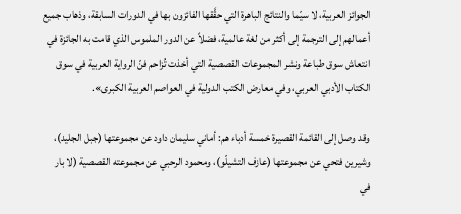الجوائز العربية، لا سيّما والنتائج الباهرة التي حقَّقها الفائزون بها في الدورات السابقة، وذهاب جميع أعمالهم إلى الترجمة إلى أكثر من لغة عالمية، فضلاً عن الدور الملموس الذي قامت به الجائزة في انتعاش سوق طباعة ونشر المجموعات القصصية التي أخذت تُزاحم فنّ الرواية العربية في سوق الكتاب الأدبي العربي، وفي معارض الكتب الدولية في العواصم العربية الكبرى».

وقد وصل إلى القائمة القصيرة خمسة أدباء هم: أماني سليمان داود عن مجموعتها (جبل الجليد)، وشيرين فتحي عن مجموعتها (عازف التشيلّو)، ومحمود الرحبي عن مجموعته القصصية (لا بار في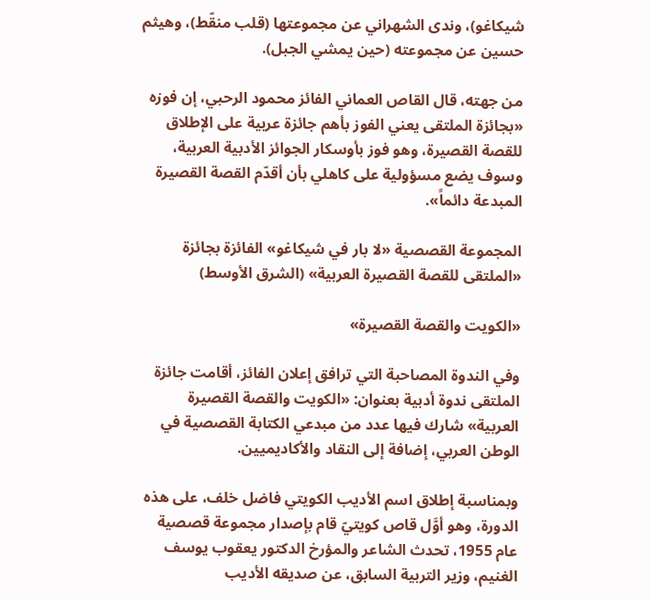شيكاغو)، وندى الشهراني عن مجموعتها (قلب منقّط)، وهيثم حسين عن مجموعته (حين يمشي الجبل).

من جهته، قال القاص العماني الفائز محمود الرحبي، إن فوزه «بجائزة الملتقى يعني الفوز بأهم جائزة عربية على الإطلاق للقصة القصيرة، وهو فوز بأوسكار الجوائز الأدبية العربية، وسوف يضع مسؤولية على كاهلي بأن أقدّم القصة القصيرة المبدعة دائماً».

المجموعة القصصية «لا بار في شيكاغو» الفائزة بجائزة «الملتقى للقصة القصيرة العربية» (الشرق الأوسط)

«الكويت والقصة القصيرة»

وفي الندوة المصاحبة التي ترافق إعلان الفائز، أقامت جائزة الملتقى ندوة أدبية بعنوان: «الكويت والقصة القصيرة العربية» شارك فيها عدد من مبدعي الكتابة القصصية في الوطن العربي، إضافة إلى النقاد والأكاديميين.

وبمناسبة إطلاق اسم الأديب الكويتي فاضل خلف، على هذه الدورة، وهو أوَّل قاص كويتيّ قام بإصدار مجموعة قصصية عام 1955، تحدث الشاعر والمؤرخ الدكتور يعقوب يوسف الغنيم، وزير التربية السابق، عن صديقه الأديب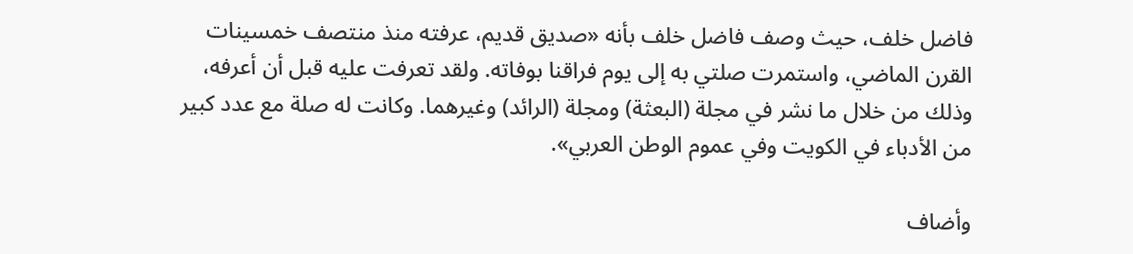فاضل خلف، حيث وصف فاضل خلف بأنه «صديق قديم، عرفته منذ منتصف خمسينات القرن الماضي، واستمرت صلتي به إلى يوم فراقنا بوفاته. ولقد تعرفت عليه قبل أن أعرفه، وذلك من خلال ما نشر في مجلة (البعثة) ومجلة (الرائد) وغيرهما. وكانت له صلة مع عدد كبير من الأدباء في الكويت وفي عموم الوطن العربي».

وأضاف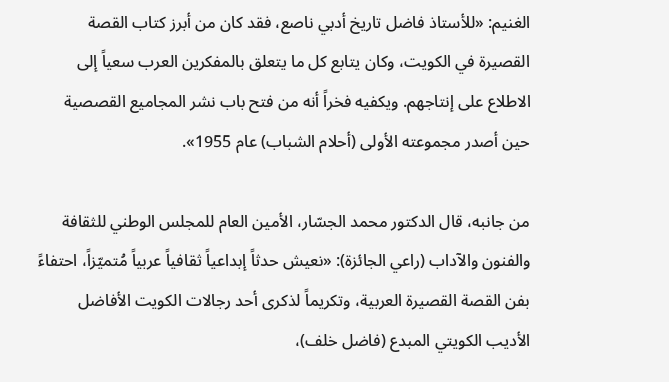الغنيم: «للأستاذ فاضل تاريخ أدبي ناصع، فقد كان من أبرز كتاب القصة القصيرة في الكويت، وكان يتابع كل ما يتعلق بالمفكرين العرب سعياً إلى الاطلاع على إنتاجهم. ويكفيه فخراً أنه من فتح باب نشر المجاميع القصصية حين أصدر مجموعته الأولى (أحلام الشباب) عام 1955».

من جانبه، قال الدكتور محمد الجسّار، الأمين العام للمجلس الوطني للثقافة والفنون والآداب (راعي الجائزة): «نعيش حدثاً إبداعياً ثقافياً عربياً مُتميّزاً، احتفاءً بفن القصة القصيرة العربية، وتكريماً لذكرى أحد رجالات الكويت الأفاضل الأديب الكويتي المبدع (فاضل خلف)،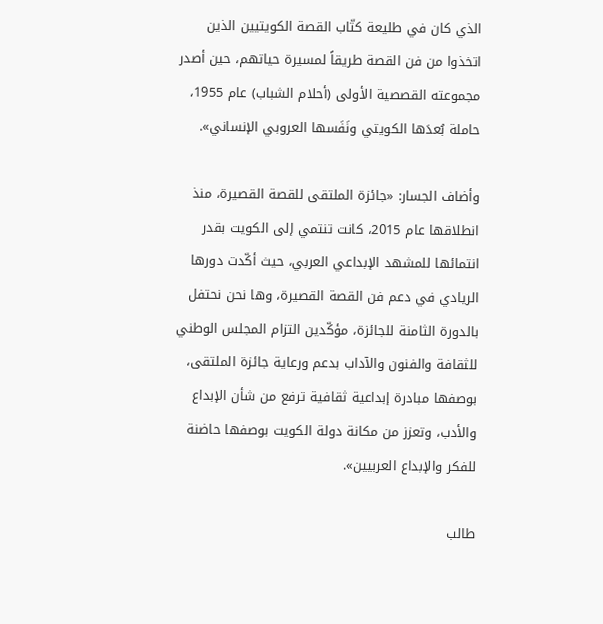الذي كان في طليعة كتّاب القصة الكويتيين الذين اتخذوا من فن القصة طريقاً لمسيرة حياتهم، حين أصدر مجموعته القصصية الأولى (أحلام الشباب) عام 1955، حاملة بُعدَها الكويتي ونَفَسها العروبي الإنساني».

وأضاف الجسار: «جائزة الملتقى للقصة القصيرة، منذ انطلاقها عام 2015، كانت تنتمي إلى الكويت بقدر انتمائها للمشهد الإبداعي العربي، حيث أكّدت دورها الريادي في دعم فن القصة القصيرة، وها نحن نحتفل بالدورة الثامنة للجائزة، مؤكّدين التزام المجلس الوطني للثقافة والفنون والآداب بدعم ورعاية جائزة الملتقى، بوصفها مبادرة إبداعية ثقافية ترفع من شأن الإبداع والأدب، وتعزز من مكانة دولة الكويت بوصفها حاضنة للفكر والإبداع العربيين».

طالب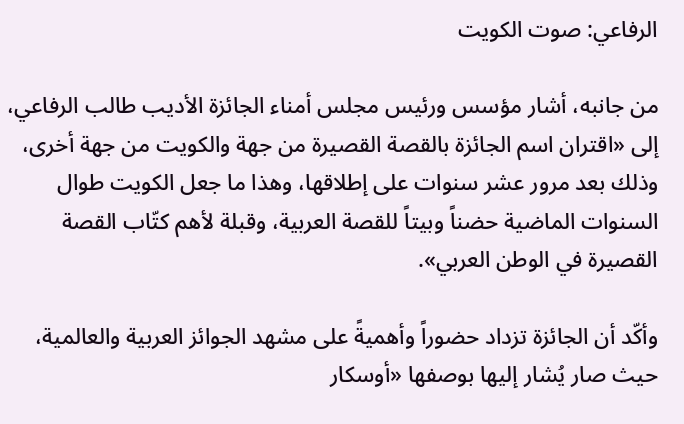الرفاعي: صوت الكويت

من جانبه، أشار مؤسس ورئيس مجلس أمناء الجائزة الأديب طالب الرفاعي، إلى «اقتران اسم الجائزة بالقصة القصيرة من جهة والكويت من جهة أخرى، وذلك بعد مرور عشر سنوات على إطلاقها، وهذا ما جعل الكويت طوال السنوات الماضية حضناً وبيتاً للقصة العربية، وقبلة لأهم كتّاب القصة القصيرة في الوطن العربي».

وأكّد أن الجائزة تزداد حضوراً وأهميةً على مشهد الجوائز العربية والعالمية، حيث صار يُشار إليها بوصفها «أوسكار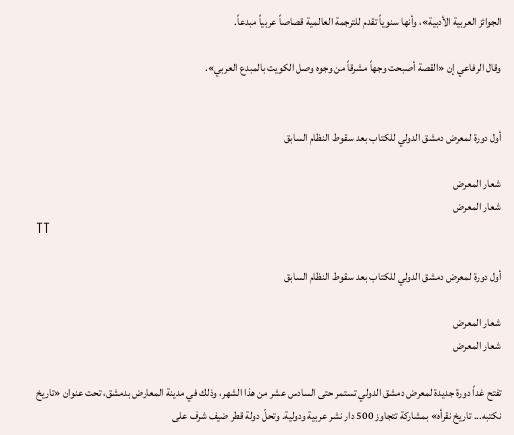الجوائز العربية الأدبية»، وأنها سنوياً تقدم للترجمة العالمية قصاصاً عربياً مبدعاً.

وقال الرفاعي إن «القصة أصبحت وجهاً مشرقاً من وجوه وصل الكويت بالمبدع العربي».


أول دورة لمعرض دمشق الدولي للكتاب بعد سقوط النظام السابق

شعار المعرض
شعار المعرض
TT

أول دورة لمعرض دمشق الدولي للكتاب بعد سقوط النظام السابق

شعار المعرض
شعار المعرض

تفتح غداً دورة جديدة لمعرض دمشق الدولي تستمر حتى السادس عشر من هذا الشهر، وذلك في مدينة المعارض بدمشق، تحت عنوان «تاريخ نكتبه... تاريخ نقرأه» بمشاركة تتجاوز 500 دار نشر عربية ودولية. وتحلّ دولة قطر ضيف شرف على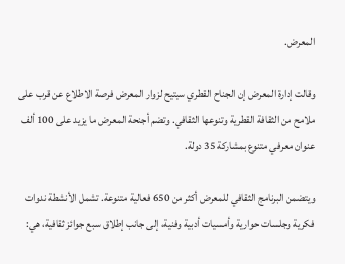المعرض.

وقالت إدارة المعرض إن الجناح القطري سيتيح لزوار المعرض فرصة الاطلاع عن قرب على ملامح من الثقافة القطرية وتنوعها الثقافي. وتضم أجنحة المعرض ما يزيد على 100 ألف عنوان معرفي متنوع بمشاركة 35 دولة.

ويتضمن البرنامج الثقافي للمعرض أكثر من 650 فعالية متنوعة. تشمل الأنشطة ندوات فكرية وجلسات حوارية وأمسيات أدبية وفنية، إلى جانب إطلاق سبع جوائز ثقافية، هي: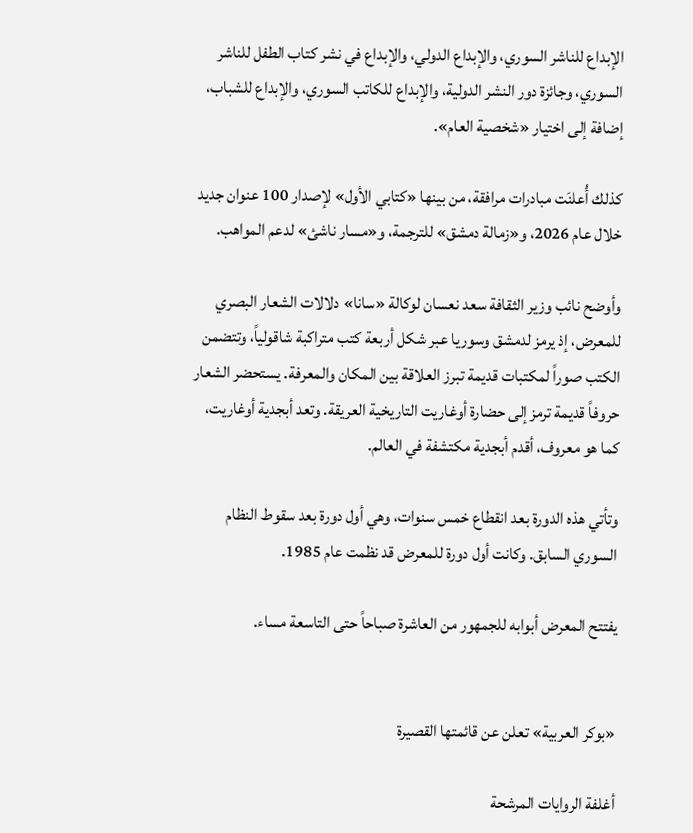الإبداع للناشر السوري، والإبداع الدولي، والإبداع في نشر كتاب الطفل للناشر السوري، وجائزة دور النشر الدولية، والإبداع للكاتب السوري، والإبداع للشباب، إضافة إلى اختيار «شخصية العام».

كذلك أُعلنَت مبادرات مرافقة، من بينها «كتابي الأول» لإصدار 100 عنوان جديد خلال عام 2026، و«زمالة دمشق» للترجمة، و«مسار ناشئ» لدعم المواهب.

وأوضح نائب وزير الثقافة سعد نعسان لوكالة «سانا» دلالات الشعار البصري للمعرض، إذ يرمز لدمشق وسوريا عبر شكل أربعة كتب متراكبة شاقولياً، وتتضمن الكتب صوراً لمكتبات قديمة تبرز العلاقة بين المكان والمعرفة. يستحضر الشعار حروفاً قديمة ترمز إلى حضارة أوغاريت التاريخية العريقة. وتعد أبجدية أوغاريت، كما هو معروف، أقدم أبجدية مكتشفة في العالم.

وتأتي هذه الدورة بعد انقطاع خمس سنوات، وهي أول دورة بعد سقوط النظام السوري السابق. وكانت أول دورة للمعرض قد نظمت عام 1985.

يفتتح المعرض أبوابه للجمهور من العاشرة صباحاً حتى التاسعة مساء.


«بوكر العربية» تعلن عن قائمتها القصيرة

أغلفة الروايات المرشحة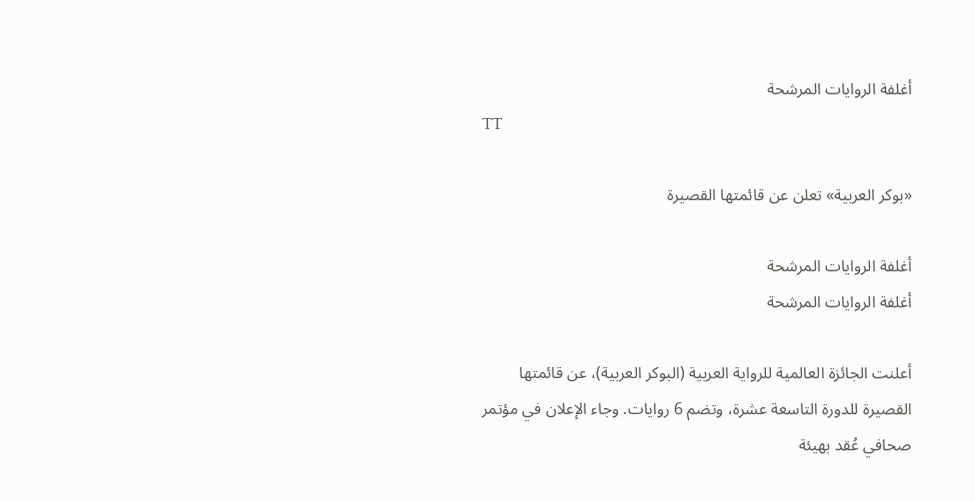أغلفة الروايات المرشحة
TT

«بوكر العربية» تعلن عن قائمتها القصيرة

أغلفة الروايات المرشحة
أغلفة الروايات المرشحة

أعلنت الجائزة العالمية للرواية العربية (البوكر العربية)، عن قائمتها القصيرة للدورة التاسعة عشرة، وتضم 6 روايات. وجاء الإعلان في مؤتمر صحافي عُقد بهيئة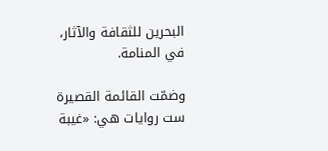البحرين للثقافة والآثار، في المنامة.

وضمّت القائمة القصيرة ست روايات هي: «غيبة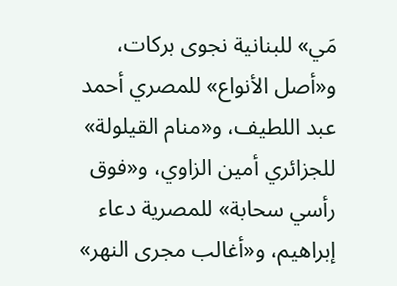مَي» للبنانية نجوى بركات، و«أصل الأنواع» للمصري أحمد عبد اللطيف، و«منام القيلولة» للجزائري أمين الزاوي، و«فوق رأسي سحابة» للمصرية دعاء إبراهيم، و«أغالب مجرى النهر»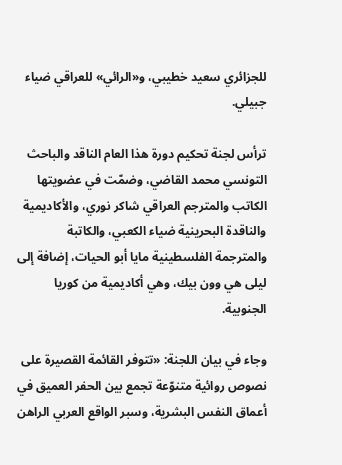للجزائري سعيد خطيبي، و«الرائي» للعراقي ضياء جبيلي.

ترأس لجنة تحكيم دورة هذا العام الناقد والباحث التونسي محمد القاضي، وضمّت في عضويتها الكاتب والمترجم العراقي شاكر نوري، والأكاديمية والناقدة البحرينية ضياء الكعبي، والكاتبة والمترجمة الفلسطينية مايا أبو الحيات، إضافة إلى ليلى هي وون بيك، وهي أكاديمية من كوريا الجنوبية.

وجاء في بيان اللجنة: «تتوفر القائمة القصيرة على نصوص روائية متنوّعة تجمع بين الحفر العميق في أعماق النفس البشرية، وسبر الواقع العربي الراهن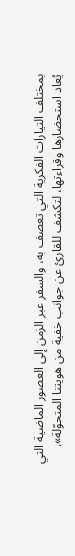بمختلف التيارات الفكرية التي تعصف به، والسفر عبر الزمن إلى العصور الماضية التي يُعاد استحضارها وقراءتها، لتكشف للقارئ عن جوانب خفية من هويتنا المتحوّلة».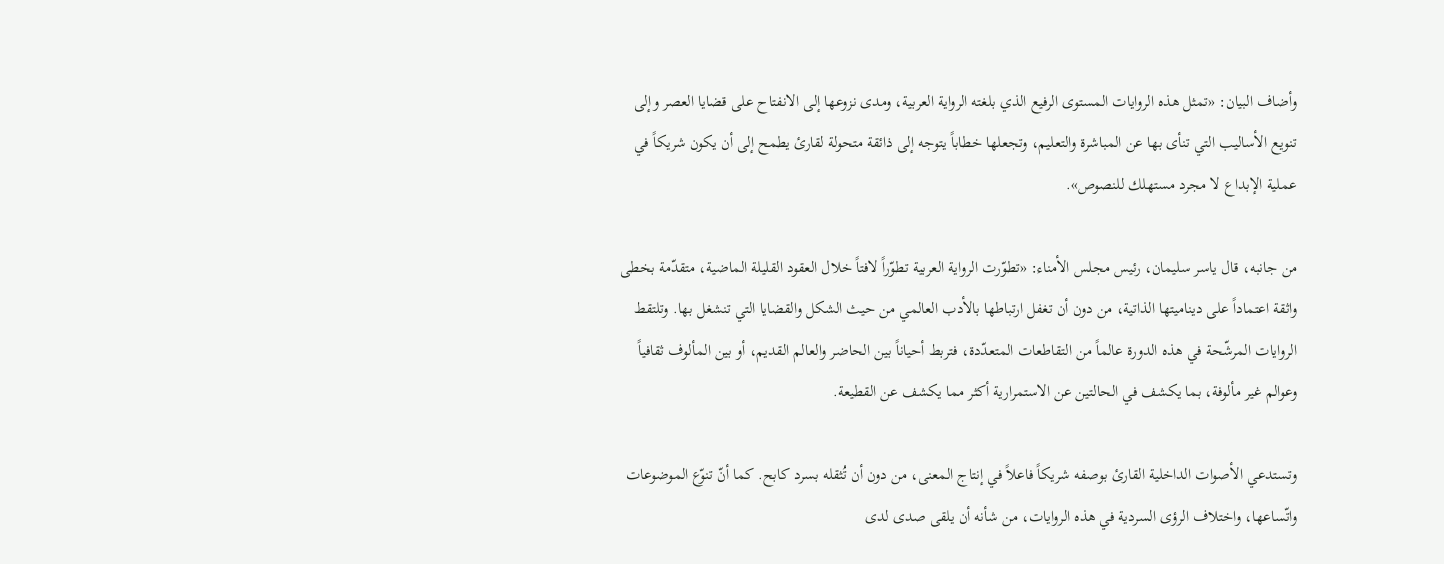وأضاف البيان: «تمثل هذه الروايات المستوى الرفيع الذي بلغته الرواية العربية، ومدى نزوعها إلى الانفتاح على قضايا العصر وإلى تنويع الأساليب التي تنأى بها عن المباشرة والتعليم، وتجعلها خطاباً يتوجه إلى ذائقة متحولة لقارئ يطمح إلى أن يكون شريكاً في عملية الإبداع لا مجرد مستهلك للنصوص».

من جانبه، قال ياسر سليمان، رئيس مجلس الأمناء: «تطوّرت الرواية العربية تطوّراً لافتاً خلال العقود القليلة الماضية، متقدّمة بخطى واثقة اعتماداً على ديناميتها الذاتية، من دون أن تغفل ارتباطها بالأدب العالمي من حيث الشكل والقضايا التي تنشغل بها. وتلتقط الروايات المرشّحة في هذه الدورة عالماً من التقاطعات المتعدّدة، فتربط أحياناً بين الحاضر والعالم القديم، أو بين المألوف ثقافياً وعوالم غير مألوفة، بما يكشف في الحالتين عن الاستمرارية أكثر مما يكشف عن القطيعة.

وتستدعي الأصوات الداخلية القارئ بوصفه شريكاً فاعلاً في إنتاج المعنى، من دون أن تُثقله بسرد كابح. كما أنّ تنوّع الموضوعات واتّساعها، واختلاف الرؤى السردية في هذه الروايات، من شأنه أن يلقى صدى لدى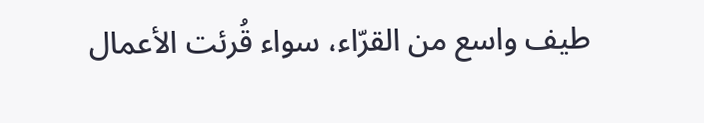طيف واسع من القرّاء، سواء قُرئت الأعمال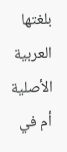بلغتها العربية الأصلية أم في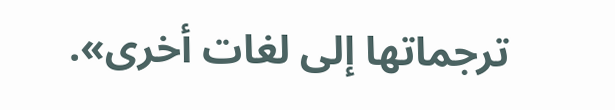ترجماتها إلى لغات أخرى».